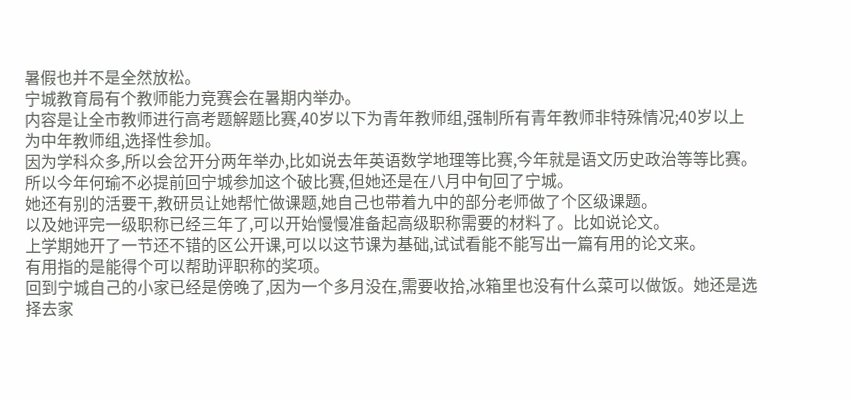暑假也并不是全然放松。
宁城教育局有个教师能力竞赛会在暑期内举办。
内容是让全市教师进行高考题解题比赛,40岁以下为青年教师组,强制所有青年教师非特殊情况;40岁以上为中年教师组,选择性参加。
因为学科众多,所以会岔开分两年举办,比如说去年英语数学地理等比赛,今年就是语文历史政治等等比赛。
所以今年何瑜不必提前回宁城参加这个破比赛,但她还是在八月中旬回了宁城。
她还有别的活要干,教研员让她帮忙做课题,她自己也带着九中的部分老师做了个区级课题。
以及她评完一级职称已经三年了,可以开始慢慢准备起高级职称需要的材料了。比如说论文。
上学期她开了一节还不错的区公开课,可以以这节课为基础,试试看能不能写出一篇有用的论文来。
有用指的是能得个可以帮助评职称的奖项。
回到宁城自己的小家已经是傍晚了,因为一个多月没在,需要收拾,冰箱里也没有什么菜可以做饭。她还是选择去家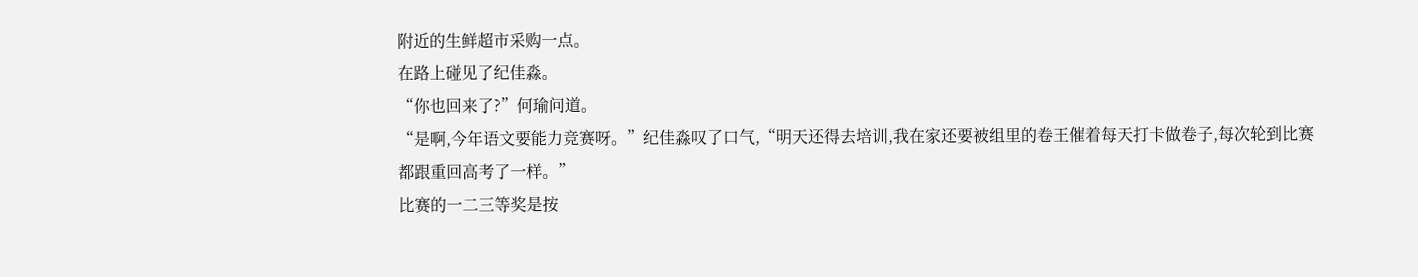附近的生鲜超市采购一点。
在路上碰见了纪佳淼。
“你也回来了?”何瑜问道。
“是啊,今年语文要能力竞赛呀。”纪佳淼叹了口气,“明天还得去培训,我在家还要被组里的卷王催着每天打卡做卷子,每次轮到比赛都跟重回高考了一样。”
比赛的一二三等奖是按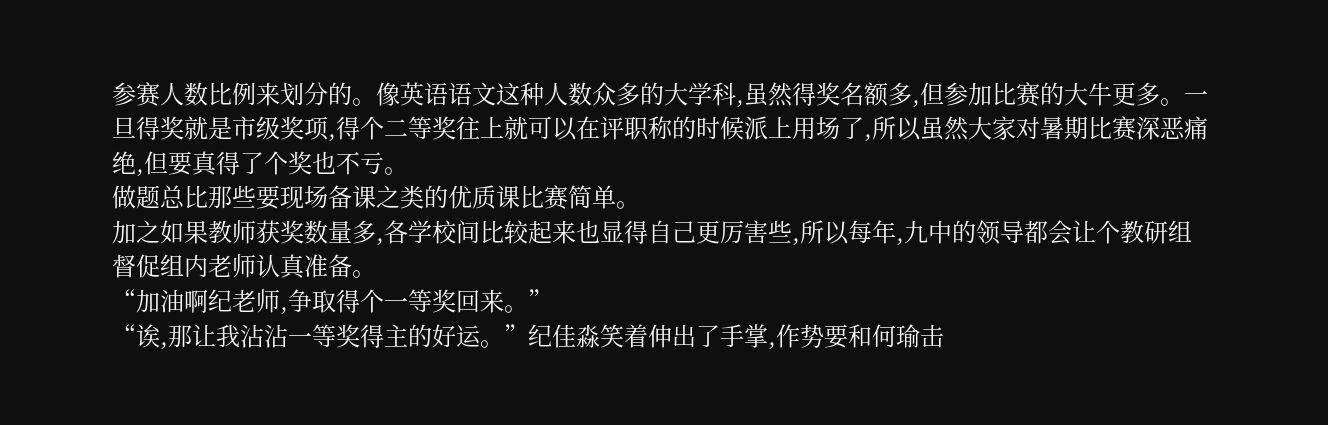参赛人数比例来划分的。像英语语文这种人数众多的大学科,虽然得奖名额多,但参加比赛的大牛更多。一旦得奖就是市级奖项,得个二等奖往上就可以在评职称的时候派上用场了,所以虽然大家对暑期比赛深恶痛绝,但要真得了个奖也不亏。
做题总比那些要现场备课之类的优质课比赛简单。
加之如果教师获奖数量多,各学校间比较起来也显得自己更厉害些,所以每年,九中的领导都会让个教研组督促组内老师认真准备。
“加油啊纪老师,争取得个一等奖回来。”
“诶,那让我沾沾一等奖得主的好运。”纪佳淼笑着伸出了手掌,作势要和何瑜击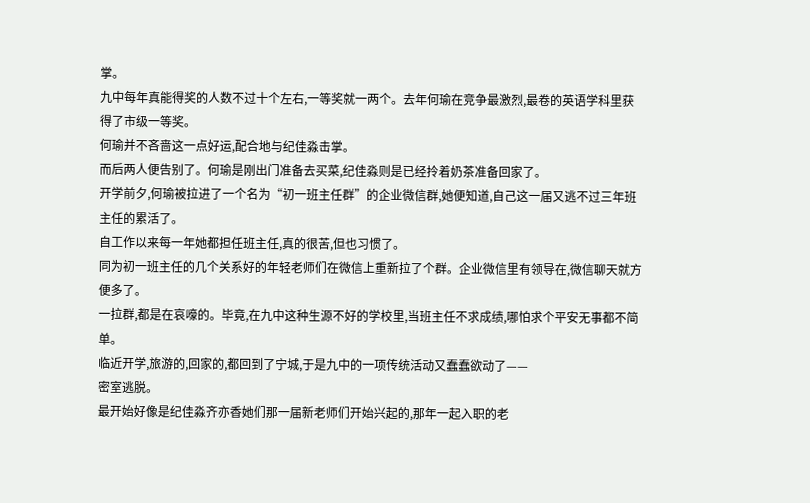掌。
九中每年真能得奖的人数不过十个左右,一等奖就一两个。去年何瑜在竞争最激烈,最卷的英语学科里获得了市级一等奖。
何瑜并不吝啬这一点好运,配合地与纪佳淼击掌。
而后两人便告别了。何瑜是刚出门准备去买菜,纪佳淼则是已经拎着奶茶准备回家了。
开学前夕,何瑜被拉进了一个名为“初一班主任群”的企业微信群,她便知道,自己这一届又逃不过三年班主任的累活了。
自工作以来每一年她都担任班主任,真的很苦,但也习惯了。
同为初一班主任的几个关系好的年轻老师们在微信上重新拉了个群。企业微信里有领导在,微信聊天就方便多了。
一拉群,都是在哀嚎的。毕竟,在九中这种生源不好的学校里,当班主任不求成绩,哪怕求个平安无事都不简单。
临近开学,旅游的,回家的,都回到了宁城,于是九中的一项传统活动又蠢蠢欲动了——
密室逃脱。
最开始好像是纪佳淼齐亦香她们那一届新老师们开始兴起的,那年一起入职的老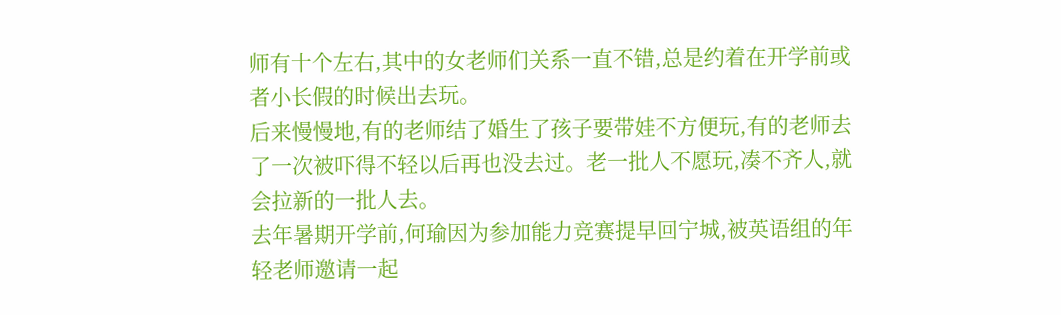师有十个左右,其中的女老师们关系一直不错,总是约着在开学前或者小长假的时候出去玩。
后来慢慢地,有的老师结了婚生了孩子要带娃不方便玩,有的老师去了一次被吓得不轻以后再也没去过。老一批人不愿玩,凑不齐人,就会拉新的一批人去。
去年暑期开学前,何瑜因为参加能力竞赛提早回宁城,被英语组的年轻老师邀请一起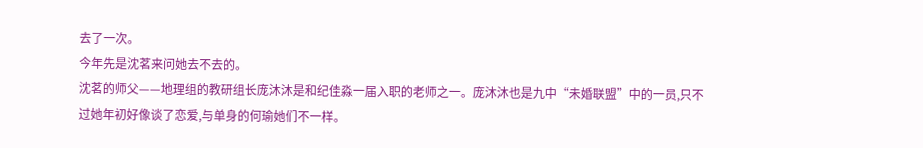去了一次。
今年先是沈茗来问她去不去的。
沈茗的师父——地理组的教研组长庞沐沐是和纪佳淼一届入职的老师之一。庞沐沐也是九中“未婚联盟”中的一员,只不过她年初好像谈了恋爱,与单身的何瑜她们不一样。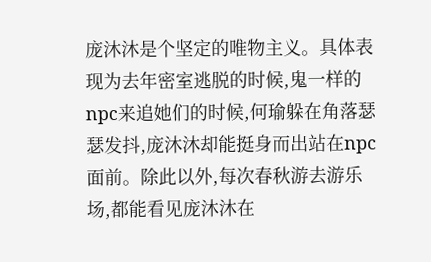庞沐沐是个坚定的唯物主义。具体表现为去年密室逃脱的时候,鬼一样的npc来追她们的时候,何瑜躲在角落瑟瑟发抖,庞沐沐却能挺身而出站在npc面前。除此以外,每次春秋游去游乐场,都能看见庞沐沐在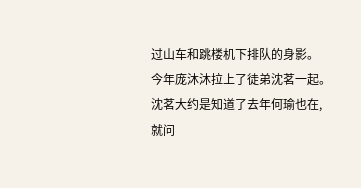过山车和跳楼机下排队的身影。
今年庞沐沐拉上了徒弟沈茗一起。
沈茗大约是知道了去年何瑜也在,就问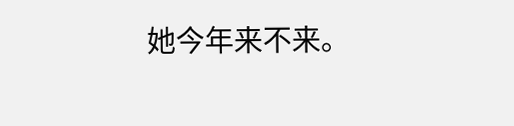她今年来不来。